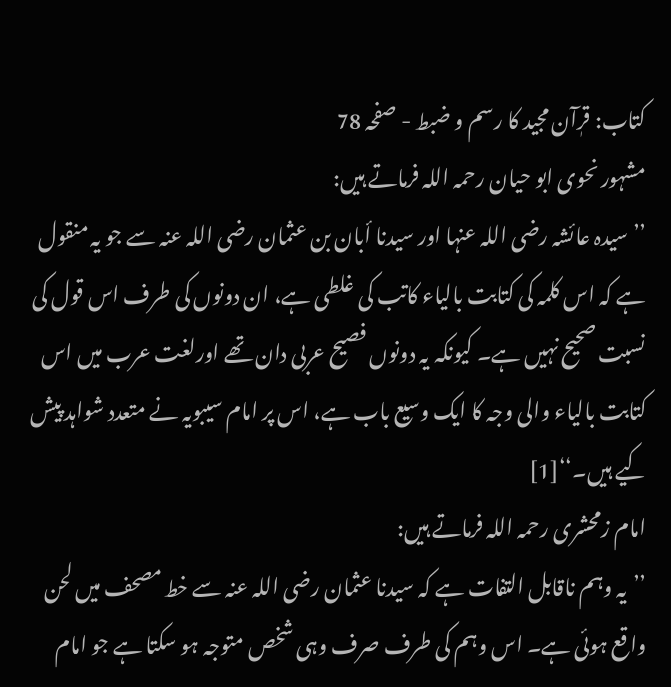کتاب: قرٖآن مجید کا رسم و ضبط - صفحہ 78
مشہور نحوی ابو حیان رحمہ اللہ فرماتے ہیں:
’’سیدہ عائشہ رضی اللہ عنہا اور سیدنا أبان بن عثمان رضی اللہ عنہ سے جو یہ منقول ہے کہ اس کلمہ کی کتابت بالیاء کاتب کی غلطی ہے، ان دونوں کی طرف اس قول کی نسبت صحیح نہیں ہے۔ کیونکہ یہ دونوں فصیح عربی دان تھے اورلغت عرب میں اس کتابت بالیاء والی وجہ کا ایک وسیع باب ہے، اس پر امام سیبویہ نے متعدد شواہد پیش کیے ہیں۔‘‘[1]
امام زمحشری رحمہ اللہ فرماتے ہیں:
’’یہ وہم ناقابل التفات ہے کہ سیدنا عثمان رضی اللہ عنہ سے خط مصحف میں لحن واقع ہوئی ہے۔ اس وہم کی طرف صرف وہی شخص متوجہ ہو سکتا ہے جو امام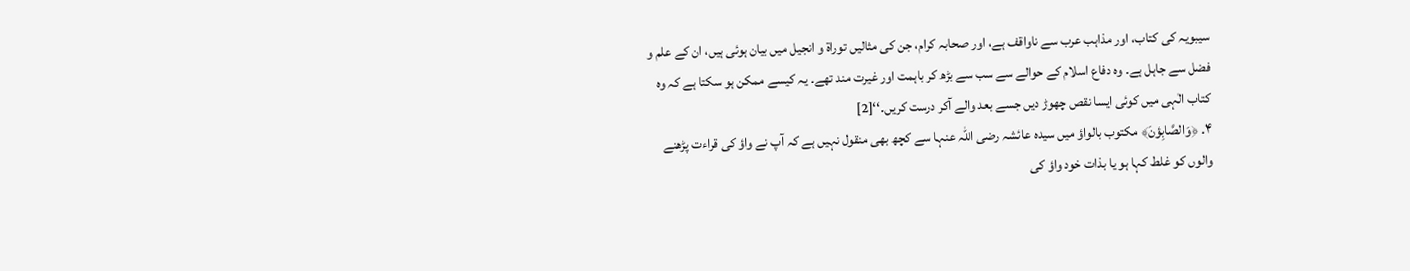سیبویہ کی کتاب، اور مذاہب عرب سے ناواقف ہے، اور صحابہ کرام، جن کی مثالیں توراۃ و انجیل میں بیان ہوئی ہیں، ان کے علم و فضل سے جاہل ہے۔ وہ دفاع اسلام کے حوالے سے سب سے بڑھ کر باہمت اور غیرت مند تھے۔ یہ کیسے ممکن ہو سکتا ہے کہ وہ کتاب الٰہی میں کوئی ایسا نقص چھوڑ دیں جسے بعد والے آکر درست کریں۔‘‘[2]
۴۔ ﴿وَالصَّابِؤنَ﴾ مکتوب بالواؤ میں سیدہ عائشہ رضی اللہ عنہا سے کچھ بھی منقول نہیں ہے کہ آپ نے واؤ کی قراءت پڑھنے والوں کو غلط کہا ہو یا بذات خود واؤ کی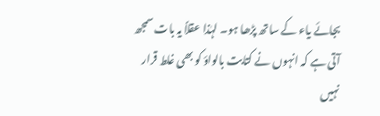بجائے یاء کے ساتھ پڑھا ہو۔ لہٰذا عقلاً یہ بات سمجھ آتی ہے کہ انہوں نے کتابت بالواؤ کو بھی غلط قرار نہیں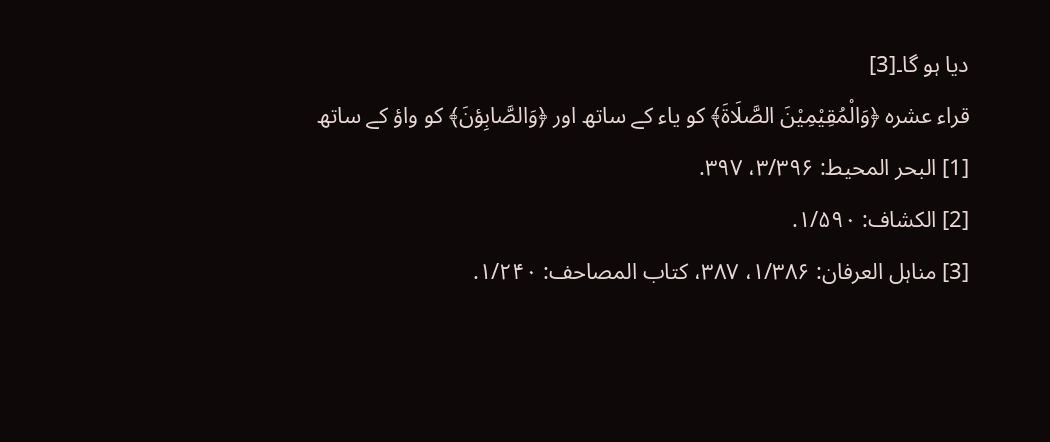دیا ہو گا۔[3]
قراء عشرہ ﴿وَالْمُقِیْمِیْنَ الصَّلَاۃَ﴾ کو یاء کے ساتھ اور ﴿وَالصَّابِؤنَ﴾ کو واؤ کے ساتھ
[1] البحر المحیط: ۳/۳۹۶، ۳۹۷.
[2] الکشاف: ۱/۵۹۰.
[3] مناہل العرفان: ۱/۳۸۶، ۳۸۷، کتاب المصاحف: ۱/۲۴۰.